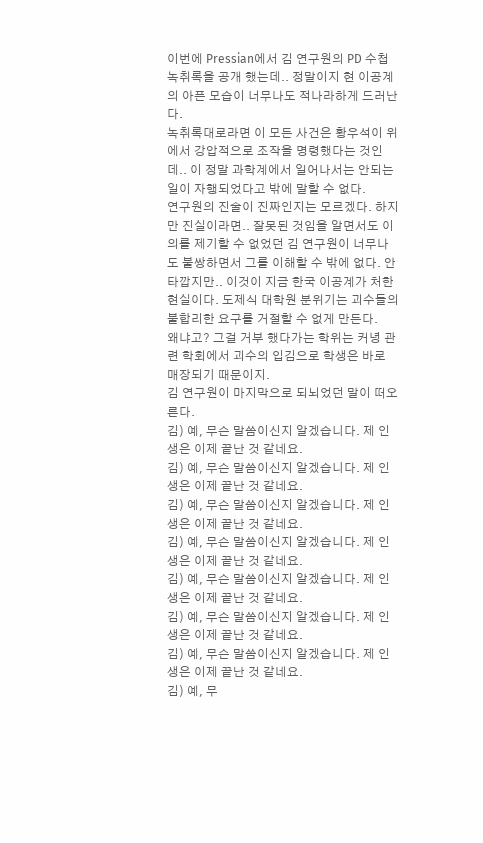이번에 Pressian에서 김 연구원의 PD 수첩 녹취록을 공개 했는데.. 정말이지 현 이공계의 아픈 모습이 너무나도 적나라하게 드러난다.
녹취록대로라면 이 모든 사건은 황우석이 위에서 강압적으로 조작을 명령했다는 것인데.. 이 정말 과학계에서 일어나서는 안되는 일이 자행되었다고 밖에 말할 수 없다.
연구원의 진술이 진짜인지는 모르겠다. 하지만 진실이라면.. 잘못된 것임을 알면서도 이의를 제기할 수 없었던 김 연구원이 너무나도 불쌍하면서 그를 이해할 수 밖에 없다. 안타깝지만.. 이것이 지금 한국 이공계가 처한 현실이다. 도제식 대학원 분위기는 괴수들의 불합리한 요구를 거절할 수 없게 만든다.
왜냐고? 그걸 거부 했다가는 학위는 커녕 관련 학회에서 괴수의 입김으로 학생은 바로 매장되기 때문이지.
김 연구원이 마지막으로 되뇌었던 말이 떠오른다.
김) 예, 무슨 말씀이신지 알겠습니다. 제 인생은 이제 끝난 것 같네요.
김) 예, 무슨 말씀이신지 알겠습니다. 제 인생은 이제 끝난 것 같네요.
김) 예, 무슨 말씀이신지 알겠습니다. 제 인생은 이제 끝난 것 같네요.
김) 예, 무슨 말씀이신지 알겠습니다. 제 인생은 이제 끝난 것 같네요.
김) 예, 무슨 말씀이신지 알겠습니다. 제 인생은 이제 끝난 것 같네요.
김) 예, 무슨 말씀이신지 알겠습니다. 제 인생은 이제 끝난 것 같네요.
김) 예, 무슨 말씀이신지 알겠습니다. 제 인생은 이제 끝난 것 같네요.
김) 예, 무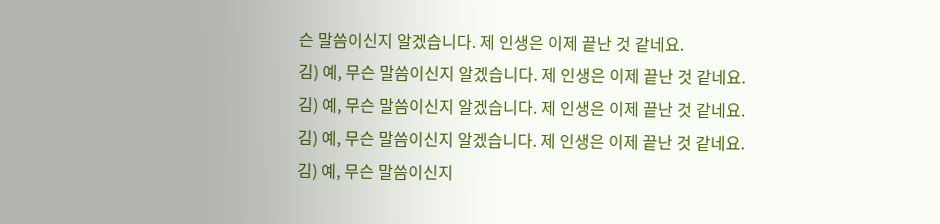슨 말씀이신지 알겠습니다. 제 인생은 이제 끝난 것 같네요.
김) 예, 무슨 말씀이신지 알겠습니다. 제 인생은 이제 끝난 것 같네요.
김) 예, 무슨 말씀이신지 알겠습니다. 제 인생은 이제 끝난 것 같네요.
김) 예, 무슨 말씀이신지 알겠습니다. 제 인생은 이제 끝난 것 같네요.
김) 예, 무슨 말씀이신지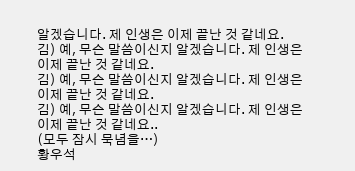알겠습니다. 제 인생은 이제 끝난 것 같네요.
김) 예, 무슨 말씀이신지 알겠습니다. 제 인생은 이제 끝난 것 같네요.
김) 예, 무슨 말씀이신지 알겠습니다. 제 인생은 이제 끝난 것 같네요.
김) 예, 무슨 말씀이신지 알겠습니다. 제 인생은 이제 끝난 것 같네요..
(모두 잠시 묵념을…)
황우석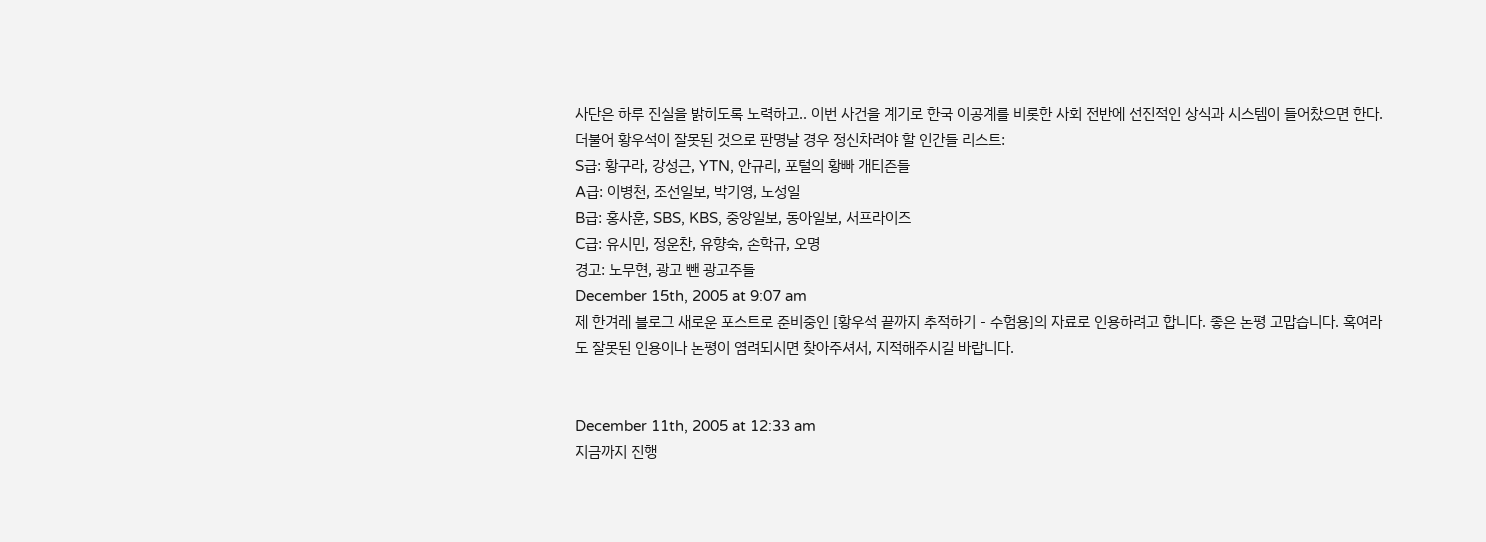사단은 하루 진실을 밝히도록 노력하고.. 이번 사건을 계기로 한국 이공계를 비롯한 사회 전반에 선진적인 상식과 시스템이 들어찼으면 한다.
더불어 황우석이 잘못된 것으로 판명날 경우 정신차려야 할 인간들 리스트:
S급: 황구라, 강성근, YTN, 안규리, 포털의 황빠 개티즌들
A급: 이병천, 조선일보, 박기영, 노성일
B급: 홍사훈, SBS, KBS, 중앙일보, 동아일보, 서프라이즈
C급: 유시민, 정운찬, 유향숙, 손학규, 오명
경고: 노무현, 광고 뺀 광고주들
December 15th, 2005 at 9:07 am
제 한겨레 블로그 새로운 포스트로 준비중인 [황우석 끝까지 추적하기 - 수험용]의 자료로 인용하려고 합니다. 좋은 논평 고맙습니다. 혹여라도 잘못된 인용이나 논평이 염려되시면 찾아주셔서, 지적해주시길 바랍니다.


December 11th, 2005 at 12:33 am
지금까지 진행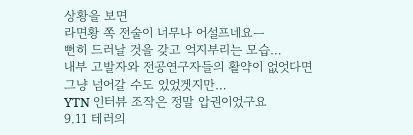상황을 보면
라면황 쪽 전술이 너무나 어설프네요ㅡ
뻔히 드러날 것을 갖고 억지부리는 모습…
내부 고발자와 전공연구자들의 활약이 없엇다면
그냥 넘어갈 수도 있었겟지만…
YTN 인터뷰 조작은 정말 압권이었구요
9.11 테러의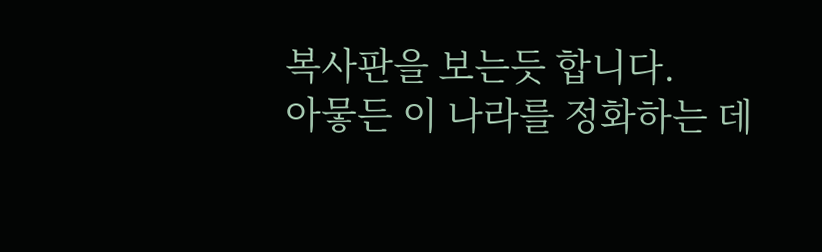복사판을 보는듯 합니다.
아뭏든 이 나라를 정화하는 데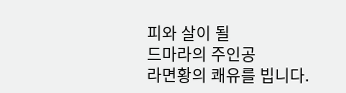피와 살이 될
드마라의 주인공
라면황의 쾌유를 빕니다.